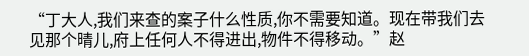“丁大人,我们来查的案子什么性质,你不需要知道。现在带我们去见那个晴儿,府上任何人不得进出,物件不得移动。”赵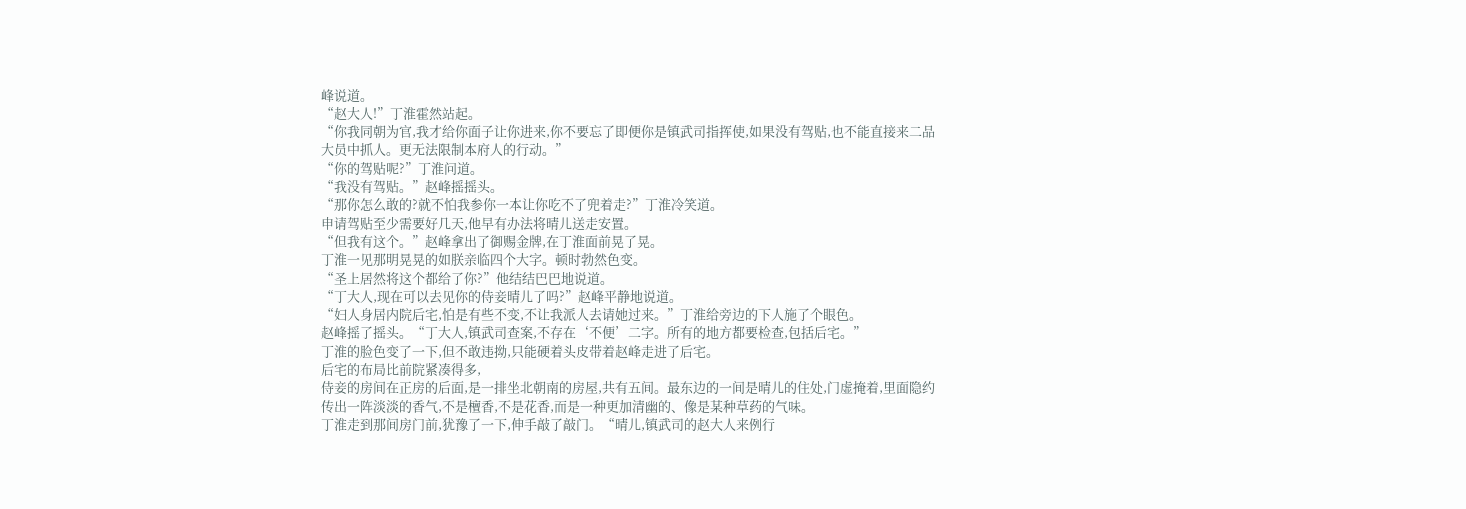峰说道。
“赵大人!”丁淮霍然站起。
“你我同朝为官,我才给你面子让你进来,你不要忘了即便你是镇武司指挥使,如果没有驾贴,也不能直接来二品大员中抓人。更无法限制本府人的行动。”
“你的驾贴呢?”丁淮问道。
“我没有驾贴。”赵峰摇摇头。
“那你怎么敢的?就不怕我参你一本让你吃不了兜着走?”丁淮冷笑道。
申请驾贴至少需要好几天,他早有办法将晴儿送走安置。
“但我有这个。”赵峰拿出了御赐金牌,在丁淮面前晃了晃。
丁淮一见那明晃晃的如朕亲临四个大字。顿时勃然色变。
“圣上居然将这个都给了你?”他结结巴巴地说道。
“丁大人,现在可以去见你的侍妾晴儿了吗?”赵峰平静地说道。
“妇人身居内院后宅,怕是有些不变,不让我派人去请她过来。”丁淮给旁边的下人施了个眼色。
赵峰摇了摇头。“丁大人,镇武司查案,不存在‘不便’二字。所有的地方都要检查,包括后宅。”
丁淮的脸色变了一下,但不敢违拗,只能硬着头皮带着赵峰走进了后宅。
后宅的布局比前院紧凑得多,
侍妾的房间在正房的后面,是一排坐北朝南的房屋,共有五间。最东边的一间是晴儿的住处,门虚掩着,里面隐约传出一阵淡淡的香气,不是檀香,不是花香,而是一种更加清幽的、像是某种草药的气味。
丁淮走到那间房门前,犹豫了一下,伸手敲了敲门。“晴儿,镇武司的赵大人来例行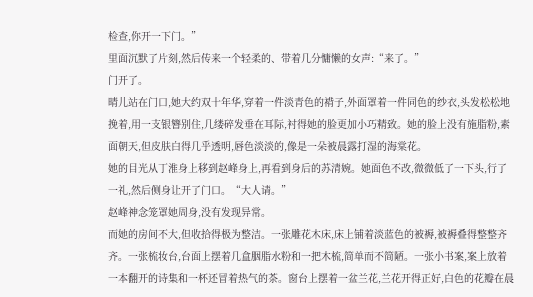检查,你开一下门。”
里面沉默了片刻,然后传来一个轻柔的、带着几分慵懒的女声:“来了。”
门开了。
晴儿站在门口,她大约双十年华,穿着一件淡青色的褙子,外面罩着一件同色的纱衣,头发松松地挽着,用一支银簪别住,几缕碎发垂在耳际,衬得她的脸更加小巧精致。她的脸上没有施脂粉,素面朝天,但皮肤白得几乎透明,唇色淡淡的,像是一朵被晨露打湿的海棠花。
她的目光从丁淮身上移到赵峰身上,再看到身后的苏清婉。她面色不改,微微低了一下头,行了一礼,然后侧身让开了门口。“大人请。”
赵峰神念笼罩她周身,没有发现异常。
而她的房间不大,但收拾得极为整洁。一张雕花木床,床上铺着淡蓝色的被褥,被褥叠得整整齐齐。一张梳妆台,台面上摆着几盒胭脂水粉和一把木梳,简单而不简陋。一张小书案,案上放着一本翻开的诗集和一杯还冒着热气的茶。窗台上摆着一盆兰花,兰花开得正好,白色的花瓣在晨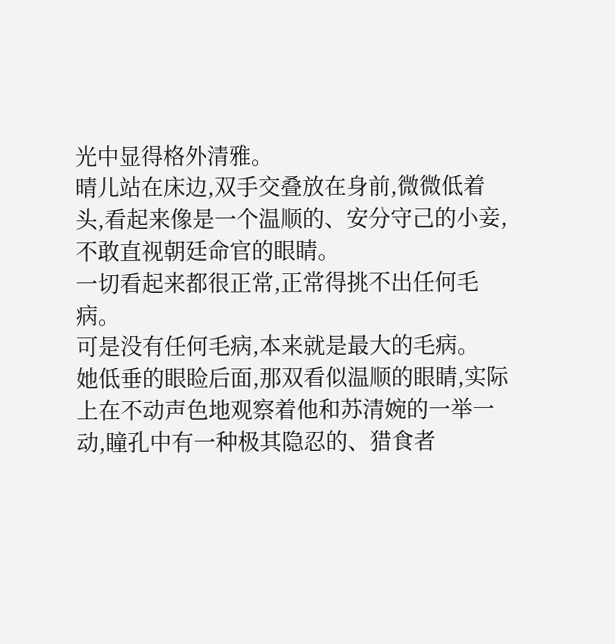光中显得格外清雅。
晴儿站在床边,双手交叠放在身前,微微低着头,看起来像是一个温顺的、安分守己的小妾,不敢直视朝廷命官的眼睛。
一切看起来都很正常,正常得挑不出任何毛病。
可是没有任何毛病,本来就是最大的毛病。
她低垂的眼睑后面,那双看似温顺的眼睛,实际上在不动声色地观察着他和苏清婉的一举一动,瞳孔中有一种极其隐忍的、猎食者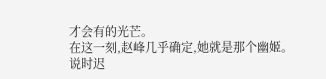才会有的光芒。
在这一刻,赵峰几乎确定,她就是那个幽姬。
说时迟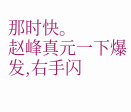那时快。
赵峰真元一下爆发,右手闪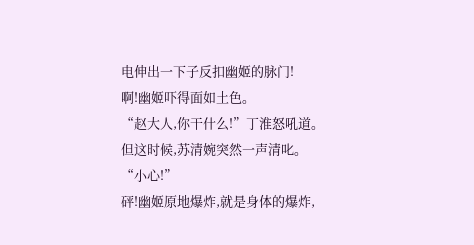电伸出一下子反扣幽姬的脉门!
啊!幽姬吓得面如土色。
“赵大人,你干什么!”丁淮怒吼道。
但这时候,苏清婉突然一声清叱。
“小心!”
砰!幽姬原地爆炸,就是身体的爆炸,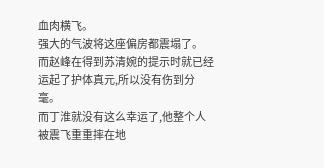血肉横飞。
强大的气波将这座偏房都震塌了。
而赵峰在得到苏清婉的提示时就已经运起了护体真元,所以没有伤到分毫。
而丁淮就没有这么幸运了,他整个人被震飞重重摔在地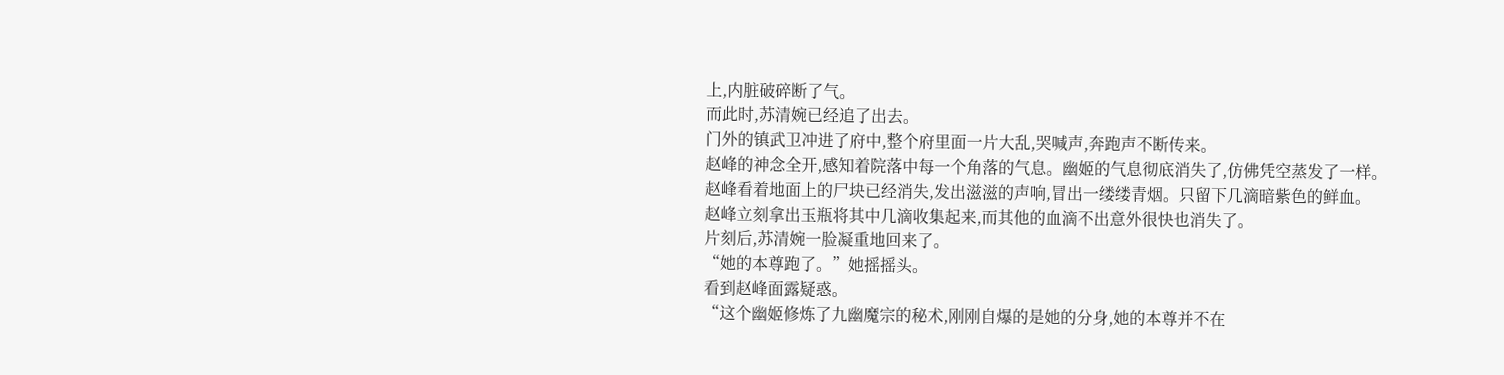上,内脏破碎断了气。
而此时,苏清婉已经追了出去。
门外的镇武卫冲进了府中,整个府里面一片大乱,哭喊声,奔跑声不断传来。
赵峰的神念全开,感知着院落中每一个角落的气息。幽姬的气息彻底消失了,仿佛凭空蒸发了一样。
赵峰看着地面上的尸块已经消失,发出滋滋的声响,冒出一缕缕青烟。只留下几滴暗紫色的鲜血。
赵峰立刻拿出玉瓶将其中几滴收集起来,而其他的血滴不出意外很快也消失了。
片刻后,苏清婉一脸凝重地回来了。
“她的本尊跑了。”她摇摇头。
看到赵峰面露疑惑。
“这个幽姬修炼了九幽魔宗的秘术,刚刚自爆的是她的分身,她的本尊并不在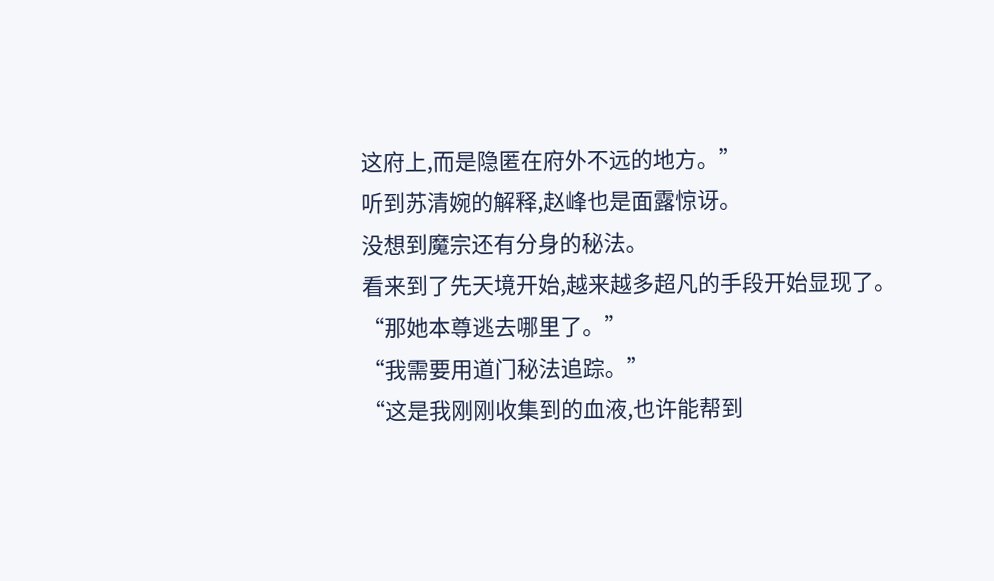这府上,而是隐匿在府外不远的地方。”
听到苏清婉的解释,赵峰也是面露惊讶。
没想到魔宗还有分身的秘法。
看来到了先天境开始,越来越多超凡的手段开始显现了。
“那她本尊逃去哪里了。”
“我需要用道门秘法追踪。”
“这是我刚刚收集到的血液,也许能帮到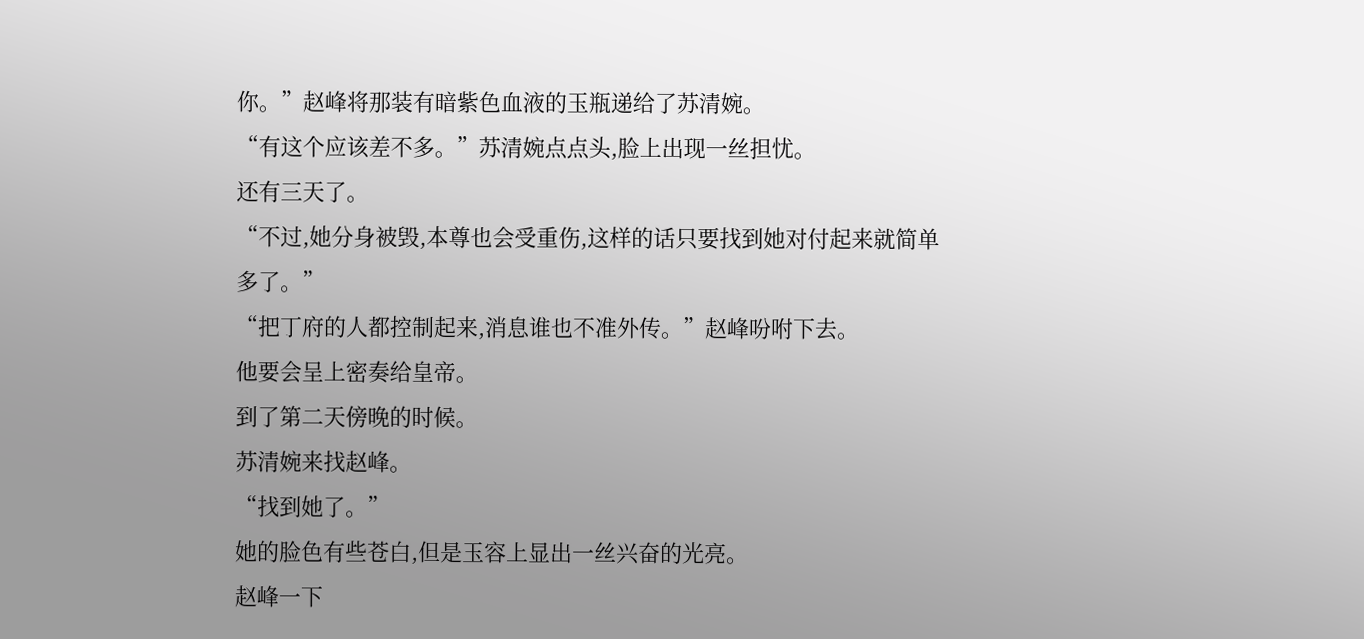你。”赵峰将那装有暗紫色血液的玉瓶递给了苏清婉。
“有这个应该差不多。”苏清婉点点头,脸上出现一丝担忧。
还有三天了。
“不过,她分身被毁,本尊也会受重伤,这样的话只要找到她对付起来就简单多了。”
“把丁府的人都控制起来,消息谁也不准外传。”赵峰吩咐下去。
他要会呈上密奏给皇帝。
到了第二天傍晚的时候。
苏清婉来找赵峰。
“找到她了。”
她的脸色有些苍白,但是玉容上显出一丝兴奋的光亮。
赵峰一下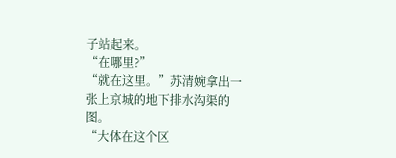子站起来。
“在哪里?”
“就在这里。”苏清婉拿出一张上京城的地下排水沟渠的图。
“大体在这个区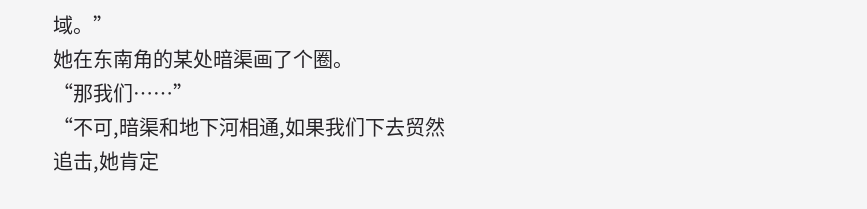域。”
她在东南角的某处暗渠画了个圈。
“那我们……”
“不可,暗渠和地下河相通,如果我们下去贸然追击,她肯定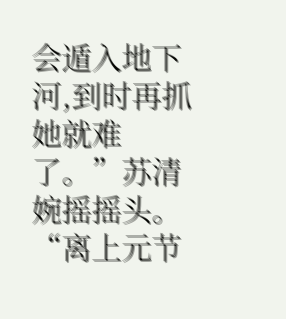会遁入地下河,到时再抓她就难了。”苏清婉摇摇头。
“离上元节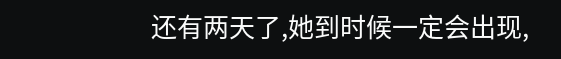还有两天了,她到时候一定会出现,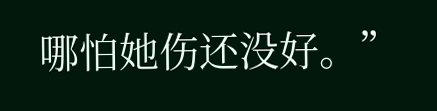哪怕她伤还没好。”